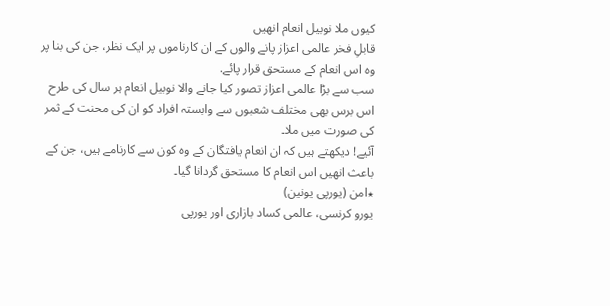کیوں ملا نوبیل انعام انھیں
قابلِ فخر عالمی اعزاز پانے والوں کے ان کارناموں پر ایک نظر، جن کی بنا پر وہ اس انعام کے مستحق قرار پائے.
سب سے بڑا عالمی اعزاز تصور کیا جانے والا نوبیل انعام ہر سال کی طرح اس برس بھی مختلف شعبوں سے وابستہ افراد کو ان کی محنت کے ثمر کی صورت میں ملا۔
آئیے! دیکھتے ہیں کہ ان انعام یافتگان کے وہ کون سے کارنامے ہیں، جن کے باعث انھیں اس انعام کا مستحق گردانا گیا۔
٭امن (یورپی یونین)
یورو کرنسی، عالمی کساد بازاری اور یورپی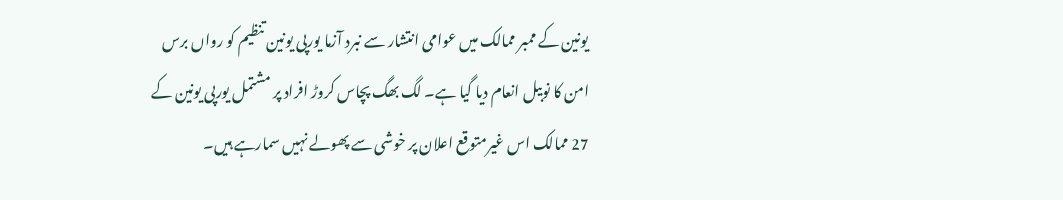یونین کے ممبر ممالک میں عوامی انتشار سے نبرد آزما یورپی یونین تنظیم کو رواں برس امن کا نوبیل انعام دیا گیا ہے۔ لگ بھگ پچاس کروڑ افراد پر مشتمل یورپی یونین کے 27 ممالک اس غیرمتوقع اعلان پر خوشی سے پھولے نہیں سمارہے ہیں۔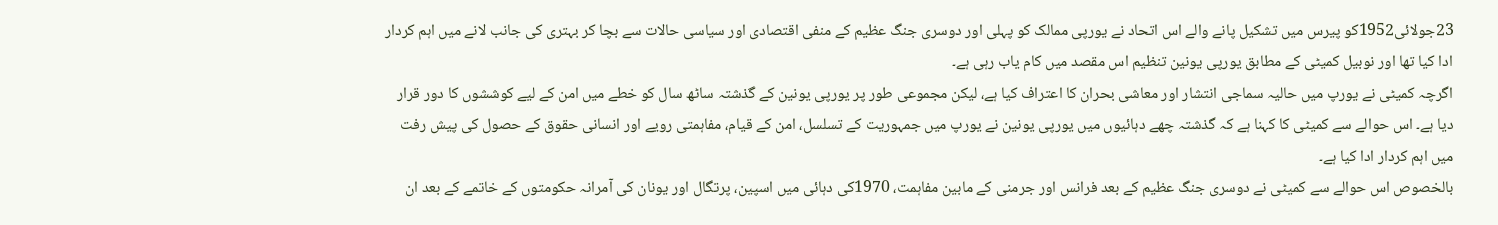23جولائی1952کو پیرس میں تشکیل پانے والے اس اتحاد نے یورپی ممالک کو پہلی اور دوسری جنگ عظیم کے منفی اقتصادی اور سیاسی حالات سے بچا کر بہتری کی جانب لانے میں اہم کردار ادا کیا تھا اور نوبیل کمیٹی کے مطابق یورپی یونین تنظیم اس مقصد میں کام یاب رہی ہے۔
اگرچہ کمیٹی نے یورپ میں حالیہ سماجی انتشار اور معاشی بحران کا اعتراف کیا ہے، لیکن مجموعی طور پر یورپی یونین کے گذشتہ ساٹھ سال کو خطے میں امن کے لیے کوششوں کا دور قرار دیا ہے۔ اس حوالے سے کمیٹی کا کہنا ہے کہ گذشتہ چھے دہائیوں میں یورپی یونین نے یورپ میں جمہوریت کے تسلسل، امن کے قیام، مفاہمتی رویے اور انسانی حقوق کے حصول کی پیش رفت میں اہم کردار ادا کیا ہے۔
بالخصوص اس حوالے سے کمیٹی نے دوسری جنگ عظیم کے بعد فرانس اور جرمنی کے مابین مفاہمت، 1970کی دہائی میں اسپین، پرتگال اور یونان کی آمرانہ حکومتوں کے خاتمے کے بعد ان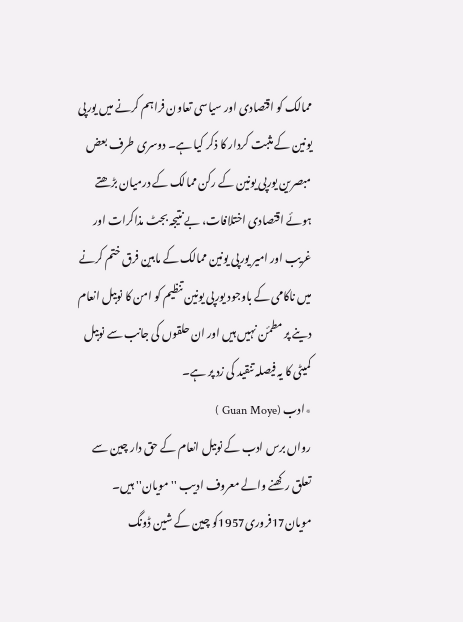ممالک کو اقتصادی اور سیاسی تعاون فراہم کرنے میں یورپی یونین کے مثبت کردار کا ذکر کیا ہے۔ دوسری طرف بعض مبصرین یورپی یونین کے رکن ممالک کے درمیان بڑھتے ہوئے اقتصادی اختلافات، بے نتیجہ بجٹ مذاکرات اور غریب اور امیر یورپی یونین ممالک کے مابین فرق ختم کرنے میں ناکامی کے باوجود یورپی یونین تنظیم کو امن کا نوبیل انعام دینے پر مطمٔن نہیں ہیں اور ان حلقوں کی جانب سے نوبیل کمیٹی کا یہ فیصلہ تنقید کی زد پر ہے۔
٭ادب (Guan Moye )
رواں برس ادب کے نوبیل انعام کے حق دار چین سے تعلق رکھنے والے معروف ادیب ''مویان'' ہیں۔ مویان17فروری1957کو چین کے شین ڈونگ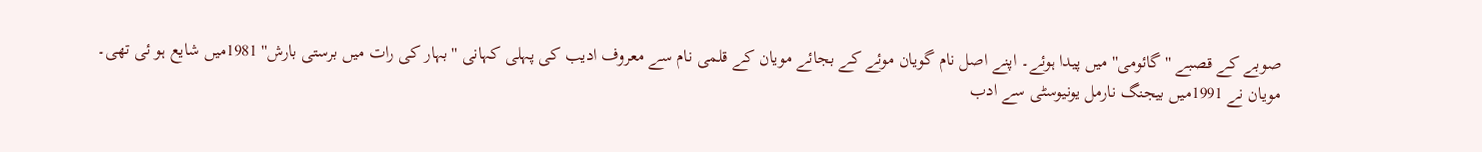صوبے کے قصبے ''گائومی'' میں پیدا ہوئے۔ اپنے اصل نام گویان موئے کے بجائے مویان کے قلمی نام سے معروف ادیب کی پہلی کہانی ''بہار کی رات میں برستی بارش'' 1981میں شایع ہو ئی تھی۔
مویان نے 1991میں بیجنگ نارمل یونیوسٹی سے ادب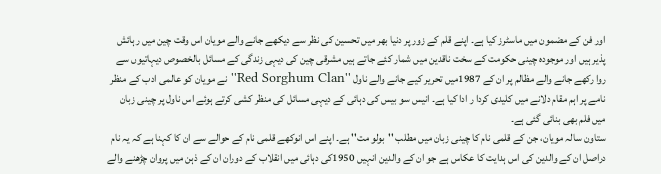اور فن کے مضمون میں ماسٹرز کیا ہے۔ اپنے قلم کے زور پر دنیا بھر میں تحسین کی نظر سے دیکھے جانے والے مویان اس وقت چین میں رہائش پذیر ہیں اور موجودہ چینی حکومت کے سخت ناقدین میں شمار کئے جاتے ہیں مشرقی چین کی دیہی زندگی کے مسائل بالخصوص دیہاتیوں سے روا رکھے جانے والے مظالم پر ان کے 1987میں تحریر کیے جانے والے ناول ''Red Sorghum Clan'' نے مویان کو عالمی ادب کے منظر نامے پر اہم مقام دلانے میں کلیدی کردا ر ادا کیا ہے۔ انیس سو بیس کی دہائی کے دیہی مسائل کی منظر کشی کرتے ہوئے اس ناول پر چینی زبان میں فلم بھی بنائی گئی ہے۔
ستاون سالہ مویان، جن کے قلمی نام کا چینی زبان میں مطلب ''بولو مت'' ہے۔ اپنے اس انوکھے قلمی نام کے حوالے سے ان کا کہنا ہے کہ یہ نام دراصل ان کے والدین کی اس ہدایت کا عکاس ہے جو ان کے والدین انہیں 1950کی دہائی میں انقلاب کے دوران ان کے ذہن میں پروان چڑھنے والے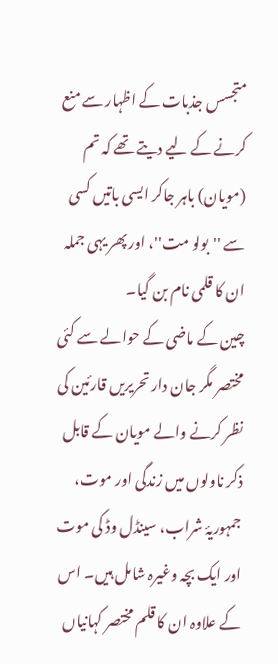متجسس جذبات کے اظہار سے منع کرنے کے لیے دیتے تھے کہ تم (مویان) باہر جاکر ایسی باتیں کسی سے ''بولو مت''، اور پھر یہی جملہ ان کا قلمی نام بن گیا۔
چین کے ماضی کے حوالے سے کئی مختصر مگر جان دار تحریریں قارئین کی نظر کرنے والے مویان کے قابل ذکر ناولوں میں زندگی اور موت، جمہوریۂ شراب، سینڈل وڈ کی موت اور ایک بچہ وغیرہ شامل ہیں۔ اس کے علاوہ ان کا قلم مختصر کہانیاں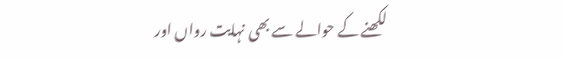لکھنے کے حوالے سے بھی نہایت رواں اور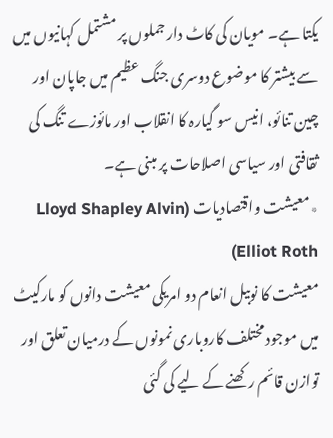یکتا ہے۔ مویان کی کاٹ دار جملوں پر مشتمل کہانیوں میں سے بیشتر کا موضوع دوسری جنگ عظیم میں جاپان اور چین تنائو، انیس سو گیارہ کا انقلاب اور مائوزے تنگ کی ثقافتی اور سیاسی اصلاحات پر مبنی ہے۔
٭معیشت واقتصادیات (Lloyd Shapley Alvin Elliot Roth)
معیشت کا نوبیل انعام دو امریکی معیشت دانوں کو مارکیٹ میں موجود مختلف کاروباری نمونوں کے درمیان تعلق اور توازن قائم رکھنے کے لیے کی گئی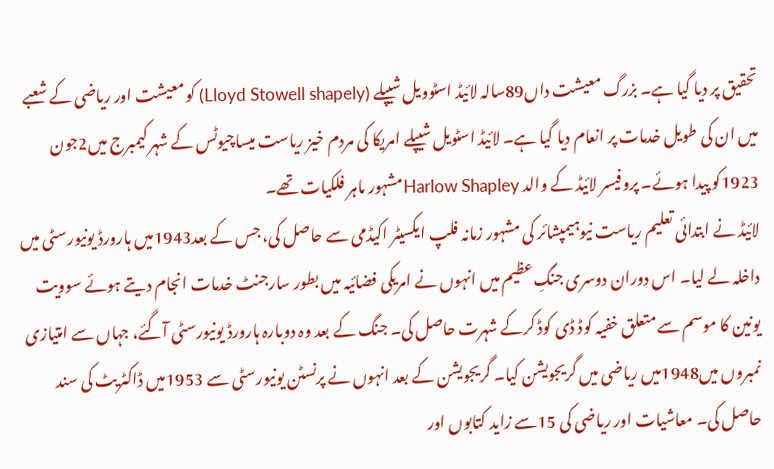تحقیق پر دیا گیا ہے۔ بزرگ معیشت داں89سالہ لائیڈ اسٹوویل شیپلے (Lloyd Stowell shapely) کو معیشت اور ریاضی کے شعبے میں ان کی طویل خدمات پر انعام دیا گیا ہے۔ لائیڈ اسٹویل شیپلے امریکا کی مردم خیز ریاست میساچیوٹس کے شہر کیمبرج میں2جون 1923کو پیدا ہوئے۔ پروفیسر لائیڈ کے والد Harlow Shapleyمشہور ماہر فلکیات تھے۔
لائیڈ نے ابتدائی تعلیم ریاست نیوہیمپشائر کی مشہور زمانہ فلپ ایکسیٹر اکیڈمی سے حاصل کی، جس کے بعد1943میں ہارورڈ یونیورسٹی میں داخلہ لے لیا۔ اس دوران دوسری جنگِ عظیم میں انہوں نے امریکی فضائیہ میں بطور سارجنٹ خدمات انجام دیتے ہوئے سوویت یونین کا موسم سے متعلق خفیہ کوڈ ڈی کوڈ کرکے شہرت حاصل کی۔ جنگ کے بعد وہ دوبارہ ہارورڈ یونیورسٹی آگئے، جہاں سے امتیازی نمبروں میں1948میں ریاضی میں گریجویشن کیا۔ گریجویشن کے بعد انہوں نے پرنسٹن یونیورسٹی سے 1953میں ڈاکٹریٹ کی سند حاصل کی۔ معاشیات اور ریاضی کی 15سے زاید کتابوں اور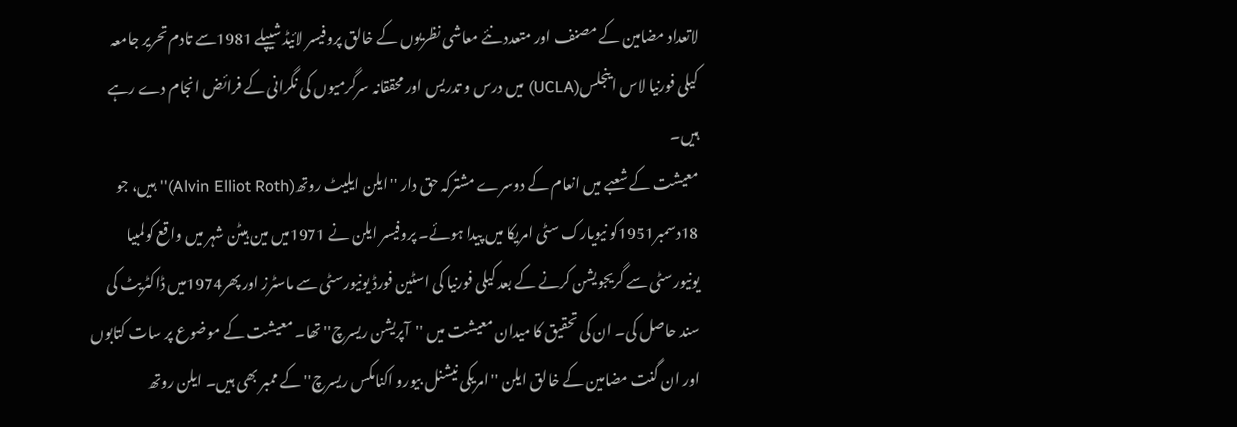لاتعداد مضامین کے مصنف اور متعدد نئے معاشی نظریوں کے خالق پروفیسر لائیڈ شیپلے 1981سے تادم تحریر جامعہ کیلی فورنیا لاس اینجلس(UCLA) میں درس و تدریس اور محققانہ سرگرمیوں کی نگرانی کے فرائض انجام دے رہے ہیں۔
معیشت کے شعبے میں انعام کے دوسرے مشترکہ حق دار ''ایلن ایلیٹ روتھ(Alvin Elliot Roth)'' ہیں، جو 18دسمبر1951کو نیویارک سٹی امریکا میں پیدا ہوئے۔ پروفیسر ایلن نے 1971میں مین ہیٹن شہر میں واقع کولمبیا یونیورسٹی سے گریجویشن کرنے کے بعد کیلی فورنیا کی اسٹین فورڈ یونیورسٹی سے ماسٹرز اور پھر1974میں ڈاکٹریٹ کی سند حاصل کی۔ ان کی تحقیق کا میدان معیشت میں ''آپریشن ریسرچ'' تھا۔ معیشت کے موضوع پر سات کتابوں اور ان گنت مضامین کے خالق ایلن ''امریکی نیشنل بیورو اکنامکس ریسرچ'' کے ممبر بھی ہیں۔ ایلن روتھ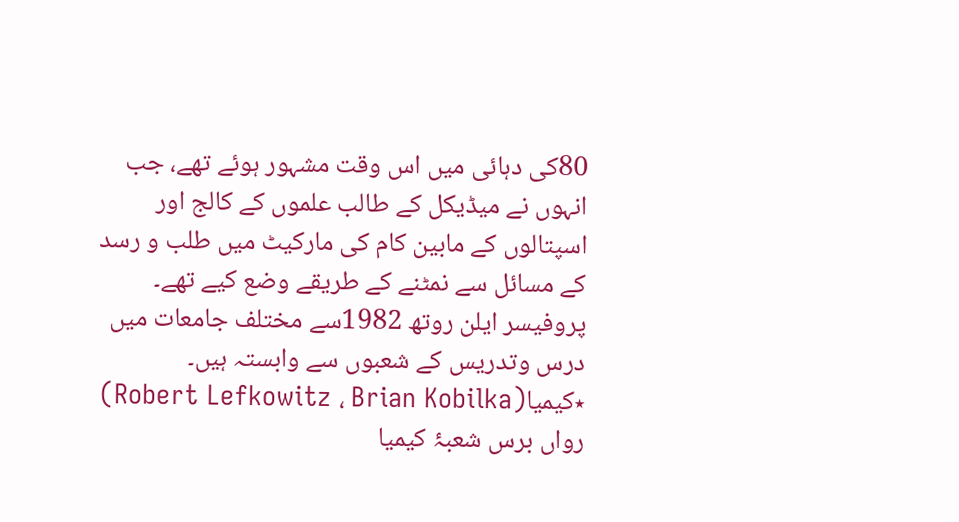80کی دہائی میں اس وقت مشہور ہوئے تھے، جب انہوں نے میڈیکل کے طالب علموں کے کالج اور اسپتالوں کے مابین کام کی مارکیٹ میں طلب و رسد کے مسائل سے نمٹنے کے طریقے وضع کیے تھے۔ پروفیسر ایلن روتھ 1982سے مختلف جامعات میں درس وتدریس کے شعبوں سے وابستہ ہیں۔
٭کیمیا(Robert Lefkowitz ، Brian Kobilka)
رواں برس شعبۂ کیمیا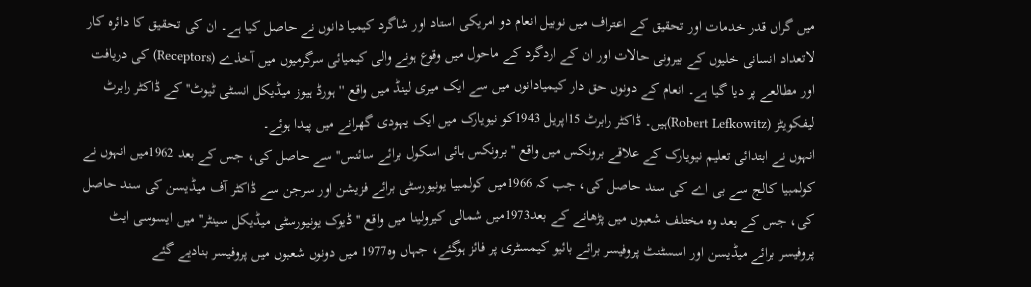میں گراں قدر خدمات اور تحقیق کے اعتراف میں نوبیل انعام دو امریکی استاد اور شاگرد کیمیا دانوں نے حاصل کیا ہے۔ ان کی تحقیق کا دائرہ کار لاتعداد انسانی خلیوں کے بیرونی حالات اور ان کے اردگرد کے ماحول میں وقوع ہونے والی کیمیائی سرگرمیوں میں آخذے (Receptors) کی دریافت اور مطالعے پر دیا گیا ہے۔ انعام کے دونوں حق دار کیمیادانوں میں سے ایک میری لینڈ میں واقع ''ہورڈ ہیوز میڈیکل انسٹی ٹیوٹ'' کے ڈاکٹر رابرٹ لیفکویٹز (Robert Lefkowitz)ہیں۔ ڈاکٹر رابرٹ 15اپریل 1943کو نیویارک میں ایک یہودی گھرانے میں پیدا ہوئے۔
انہوں نے ابتدائی تعلیم نیویارک کے علاقے برونکس میں واقع ''برونکس ہائی اسکول برائے سائنس'' سے حاصل کی، جس کے بعد 1962میں انہوں نے کولمبیا کالج سے بی اے کی سند حاصل کی، جب کہ 1966میں کولمبیا یونیورسٹی برائے فزیشن اور سرجن سے ڈاکٹر آف میڈیسن کی سند حاصل کی، جس کے بعد وہ مختلف شعبوں میں پڑھانے کے بعد1973میں شمالی کیرولینا میں واقع ''ڈیوک یونیورسٹی میڈیکل سینٹر'' میں ایسوسی ایٹ پروفیسر برائے میڈیسن اور اسسٹنٹ پروفیسر برائے بائیو کیمسٹری پر فائز ہوگئے، جہاں وہ1977 میں دونوں شعبوں میں پروفیسر بنادیے گئے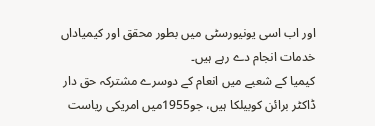اور اب اسی یونیورسٹی میں بطور محقق اور کیمیاداں خدمات انجام دے رہے ہیں۔
کیمیا کے شعبے میں انعام کے دوسرے مشترکہ حق دار ڈاکٹر برائن کوبیلکا ہیں، جو1955میں امریکی ریاست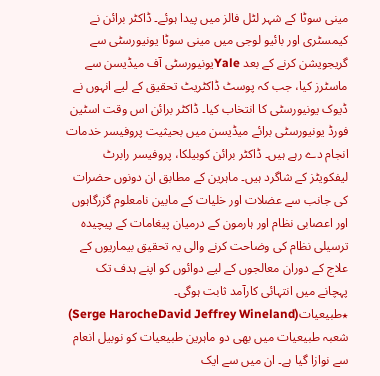مینی سوٹا کے شہر لٹل فالز میں پیدا ہوئے۔ ڈاکٹر برائن نے کیمسٹری اور بائیو لوجی میں مینی سوٹا یونیورسٹی سے گریجویشن کرنے کے بعد Yaleیونیورسٹی آف میڈیسن سے ماسٹرز کیا، جب کہ پوسٹ ڈاکٹریٹ تحقیق کے لیے انہوں نے ڈیوک یونیورسٹی کا انتخاب کیا۔ ڈاکٹر برائن اس وقت اسٹین فورڈ یونیورسٹی برائے میڈیسن میں بحیثیت پروفیسر خدمات انجام دے رہے ہیں۔ ڈاکٹر برائن کوبیلکا، پروفیسر رابرٹ لیفکویٹز کے شاگرد ہیں۔ ماہرین کے مطابق ان دونوں حضرات کی جانب سے عضلات اور خلیات کے مابین نامعلوم گزرگاہوں اور اعصابی نظام اور ہارمون کے درمیان پیغامات کے پیچیدہ ترسیلی نظام کی وضاحت کرنے والی یہ تحقیق بیماریوں کے علاج کے دوران معالجوں کے لیے دوائوں کو اپنے ہدف تک پہچانے میں انتہائی کارآمد ثابت ہوگی۔
٭طبیعیات(Serge HarocheDavid Jeffrey Wineland)
شعبہ طبیعیات میں بھی دو ماہرین طبیعیات کو نوبیل انعام سے نوازا گیا ہے۔ ان میں سے ایک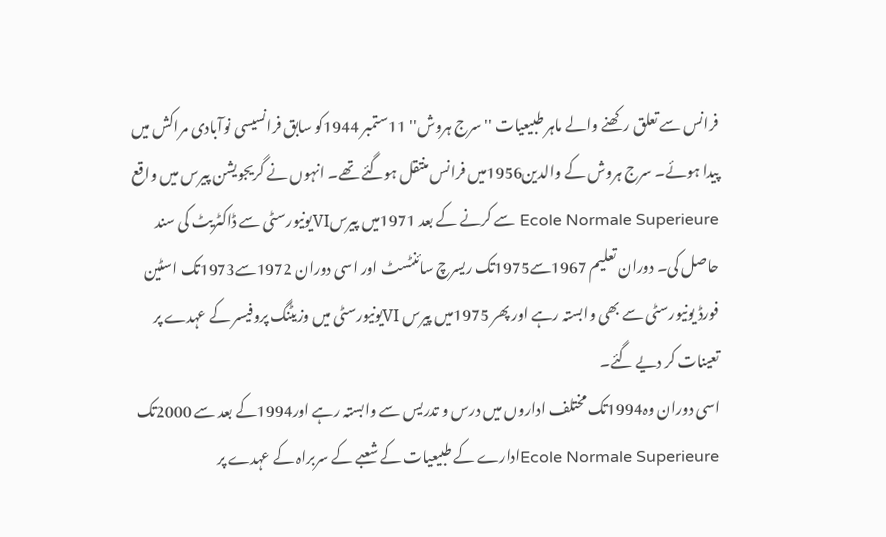فرانس سے تعلق رکھنے والے ماہر طبیعیات ''سرج ہروش'' 11ستمبر 1944کو سابق فرانسیسی نوآبادی مراکش میں پیدا ہوئے۔ سرج ہروش کے والدین1956میں فرانس منتقل ہوگئے تھے۔ انہوں نے گریجویشن پیرس میں واقع Ecole Normale Superieure سے کرنے کے بعد 1971میں پیرسVIیونیورسٹی سے ڈاکٹریٹ کی سند حاصل کی۔ دوران تعلیم 1967سے1975تک ریسرچ سائنٹسٹ اور اسی دوران 1972سے1973تک اسٹین فورڈ یونیورسٹی سے بھی وابستہ رہے اور پھر 1975میں پیرس VIیونیورسٹی میں وزیٹنگ پروفیسر کے عہدے پر تعینات کر دیے گئے۔
اسی دوران وہ1994تک مختلف اداروں میں درس و تدریس سے وابستہ رہے اور1994کے بعد سے 2000تک Ecole Normale Superieureادارے کے طبیعیات کے شعبے کے سربراہ کے عہدے پر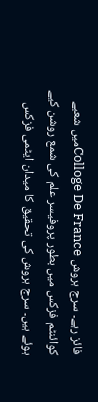فائز رہے۔ سرج ہروش Colloge De Franceمیں شعبے کوائنٹم فزکس میں بطور پروفیسر علم کی شمع روشن کیے ہوئے ہیں۔ سرج ہروش کی تحقیق کا میدان ایٹمی فزکس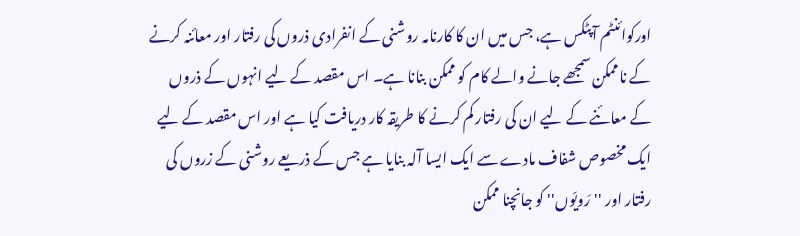اورکوائنٹم آپٹکس ہے، جس میں ان کا کارنامہ روشنی کے انفرادی ذروں کی رفتار اور معائنہ کرنے کے ناممکن سمجھے جانے والے کام کو ممکن بنانا ہے۔ اس مقصد کے لیے انہوں کے ذروں کے معائنے کے لیے ان کی رفتار کم کرنے کا طریقہ کار دریافت کیا ہے اور اس مقصد کے لیے ایک مخصوص شفاف مادے سے ایک ایسا آلہ بنایا ہے جس کے ذریعے روشنی کے زروں کی رفتار اور ''رَویّوں'' کو جانچنا ممکن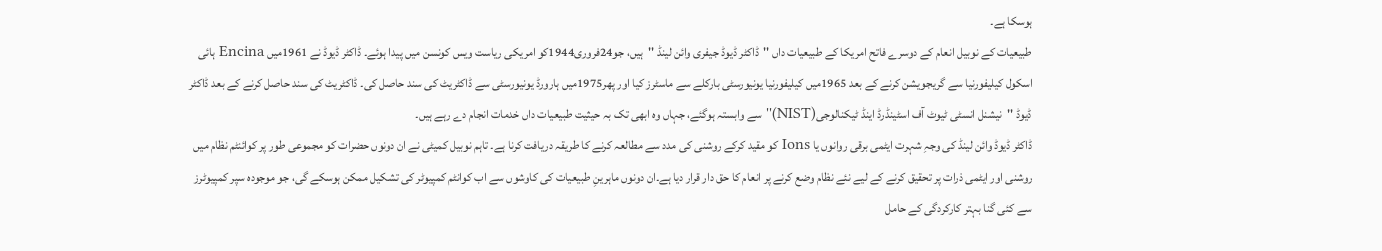ہوسکا ہے۔
طبیعیات کے نوبیل انعام کے دوسرے فاتح امریکا کے طبیعیات داں ''ڈاکٹر ڈیوڈ جیفری وائن لینڈ ''ہیں، جو24فروری1944کو امریکی ریاست ویس کونسن میں پیدا ہوئے۔ ڈاکٹر ڈیوڈ نے 1961میں Encina ہائی اسکول کیلیفورنیا سے گریجویشن کرنے کے بعد 1965میں کیلیفورنیا یونیورسٹی بارکلے سے ماسٹرز کیا اور پھر1975میں ہارورڈ یونیورسٹی سے ڈاکٹریٹ کی سند حاصل کی۔ ڈاکٹریٹ کی سند حاصل کرنے کے بعد ڈاکٹر ڈیوڈ ''نیشنل انسٹی ٹیوٹ آف اسٹینڈرڈ اینڈ ٹیکنالوجی(NIST)'' سے وابستہ ہوگئے، جہاں وہ ابھی تک بہ حیثیت طبیعیات داں خدمات انجام دے رہے ہیں۔
ڈاکٹر ڈیوڈ وائن لینڈ کی وجہِ شہرت ایٹمی برقی روانوں یا Ions کو مقید کرکے روشنی کی مدد سے مطالعہ کرنے کا طریقہ دریافت کرنا ہے۔ تاہم نوبیل کمیٹی نے ان دونوں حضرات کو مجموعی طور پر کوائنٹم نظام میں روشنی اور ایٹمی ذرات پر تحقیق کرنے کے لیے نئے نظام وضع کرنے پر انعام کا حق دار قرار دیا ہے۔ان دونوں ماہرینِ طبیعیات کی کاوشوں سے اب کوانٹم کمپیوٹر کی تشکیل ممکن ہوسکے گی، جو موجودہ سپر کمپیوٹرز سے کئی گنا بہتر کارکردگی کے حامل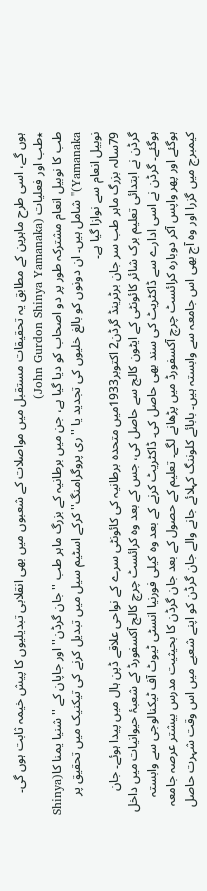ہوں گے، اسی طرح ماہرین کے مطابق یہ تحقیقات مستقبل میں مواصلات کے شعبوں میں بھی انقلابی تبدیلیوں کا پیش خیمہ ثابت ہوں گی۔
٭طب اور فعلیات (John Gurdon Shinya Yamanaka)
طب کا نوبیل انعام مشترکہ طور پر دو اصحاب کو دیا گیا ہے، جن میں برطانیہ کے بزرگ ماہر طب ''جان گرڈن'' اور جاپان کے ''شنیا یمنا کا(Shinya Yamanaka)'' شامل ہیں۔ ان دونوں کو بالغ خلیوں کی تجدید یا ''ری پروگرامنگ'' کرکے اسٹیم سیل میں تبدیل کرنے کی تیکنیک میں تحقیق پر نوبیل انعام سے نوازا گیا ہے۔
79سالہ بزرگ ماہر طب سر جان برٹرینڈ گرڈن2 اکتوبر1933میں متحدہ برطانیہ کی کائونٹی سرے کے نواحی علاقے ڈپن ہال میں پیدا ہوئے۔ جان گرڈن نے ابتدائی تعلیم برک شائر کائونٹی کے ایٹون کالج سے حاصل کی، جس کے بعد وہ کرائسٹ چرچ کالج آکسفورڈ کے شعبۂ حیوانیات میں داخل ہوگئے۔ گرڈن نے اسی ادارے سے ڈاکٹریٹ کی سند بھی حاصل کی۔ ڈاکٹریٹ کرنے کے بعد وہ کیلی فورنیا انسٹی ٹیوٹ آف ٹیکنالوجی سے وابستہ ہوگئے اور پھر واپس آکر دوبارہ کرائسٹ چرچ آکسفورڈ میں پڑھانے لگے۔ تعلیم کے حصول کے بعد جان گرڈن کا بحیثیت مدرس بیشتر عرصہ جامعہ کیمبرج میں گزرا اور وہ آج بھی اس جامعہ سے وابستہ ہیں۔ بابائے کلوننگ کہلائے جانے والے جان گرڈن کو اپنے شعبے میں اس وقت شہرت حاصل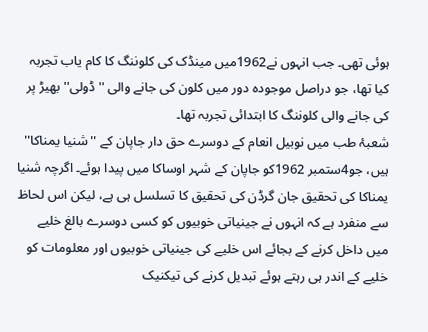ہوئی تھی۔ جب انہوں نے1962میں مینڈک کی کلوننگ کا کام یاب تجربہ کیا تھا، جو دراصل موجودہ دور میں کلون کی جانے والی ''ڈولی'' بھیڑ پر کی جانے والی کلوننگ کا ابتدائی تجربہ تھا۔
شعبۂ طب میں نوبیل انعام کے دوسرے حق دار جاپان کے ''شنیا یمناکا'' ہیں، جو4ستمبر 1962کو جاپان کے شہر اوساکا میں پیدا ہوئے۔ اگرچہ شنیا یمناکا کی تحقیق جان گرڈن کی تحقیق کا تسلسل ہی ہے، لیکن اس لحاظ سے منفرد ہے کہ انہوں نے جینیاتی خوبیوں کو کسی دوسرے بالغ خلیے میں داخل کرنے کے بجائے اس خلیے کی جینیاتی خوبیوں اور معلومات کو خلیے کے اندر ہی رہتے ہوئے تبدیل کرنے کی تیکنیک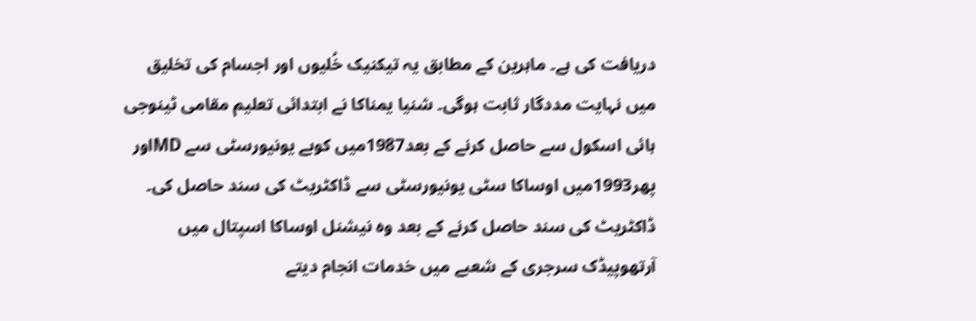دریافت کی ہے۔ ماہرین کے مطابق یہ تیکنیک خُلیوں اور اجسام کی تخلیق میں نہایت مددگار ثابت ہوگی۔ شنیا یمناکا نے ابتدائی تعلیم مقامی ٹینوجی ہائی اسکول سے حاصل کرنے کے بعد1987میں کوبے یونیورسٹی سے MDاور پھر1993میں اوساکا سٹی یونیورسٹی سے ڈاکٹریٹ کی سند حاصل کی۔ ڈاکٹریٹ کی سند حاصل کرنے کے بعد وہ نیشنل اوساکا اسپتال میں آرتھوپیڈک سرجری کے شعبے میں خدمات انجام دیتے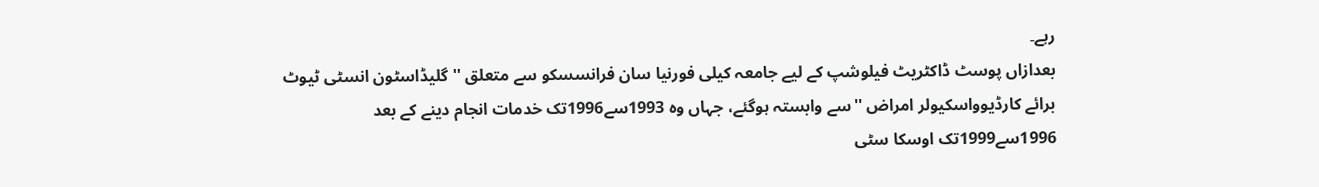رہے۔
بعدازاں پوسٹ ڈاکٹریٹ فیلوشپ کے لیے جامعہ کیلی فورنیا سان فرانسسکو سے متعلق ''گلیڈاسٹون انسٹی ٹیوٹ برائے کارڈیوواسکیولر امراض ''سے وابستہ ہوگئے، جہاں وہ 1993سے1996تک خدمات انجام دینے کے بعد 1996سے1999تک اوسکا سٹی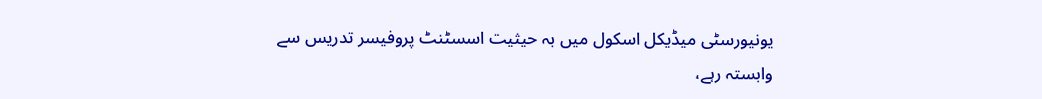یونیورسٹی میڈیکل اسکول میں بہ حیثیت اسسٹنٹ پروفیسر تدریس سے وابستہ رہے،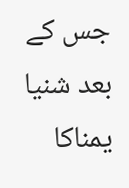جس کے بعد شنیا یمناکا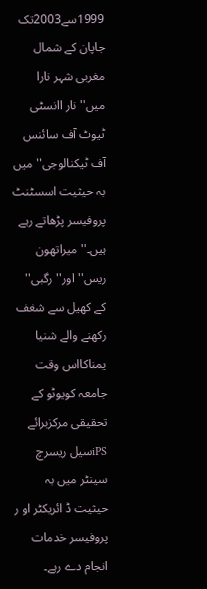1999سے2003تک جاپان کے شمال مغربی شہر نارا میں''نار اانسٹی ٹیوٹ آف سائنس آف ٹیکنالوجی'' میں بہ حیثیت اسسٹنٹ پروفیسر پڑھاتے رہے ہیں۔''میراتھون ریس'' اور''رگبی'' کے کھیل سے شغف رکھنے والے شنیا یمناکااس وقت جامعہ کویوٹو کے تحقیقی مرکزبرائے iPSسیل ریسرچ سینٹر میں بہ حیثیت ڈ ائریکٹر او ر پروفیسر خدمات انجام دے رہے۔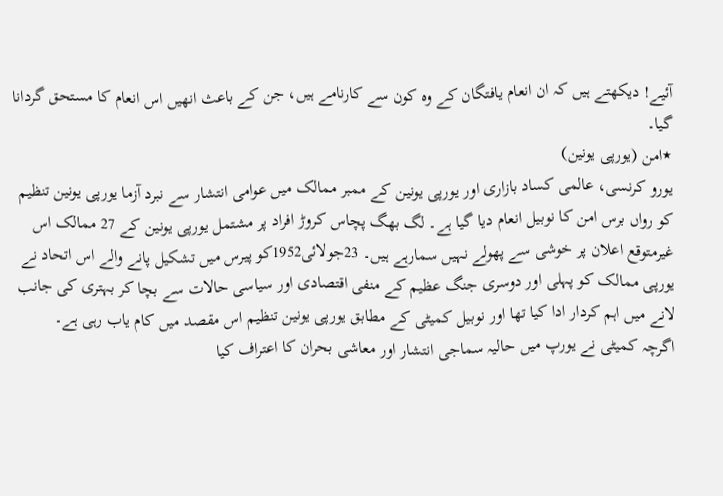آئیے! دیکھتے ہیں کہ ان انعام یافتگان کے وہ کون سے کارنامے ہیں، جن کے باعث انھیں اس انعام کا مستحق گردانا گیا۔
٭امن (یورپی یونین)
یورو کرنسی، عالمی کساد بازاری اور یورپی یونین کے ممبر ممالک میں عوامی انتشار سے نبرد آزما یورپی یونین تنظیم کو رواں برس امن کا نوبیل انعام دیا گیا ہے۔ لگ بھگ پچاس کروڑ افراد پر مشتمل یورپی یونین کے 27 ممالک اس غیرمتوقع اعلان پر خوشی سے پھولے نہیں سمارہے ہیں۔ 23جولائی1952کو پیرس میں تشکیل پانے والے اس اتحاد نے یورپی ممالک کو پہلی اور دوسری جنگ عظیم کے منفی اقتصادی اور سیاسی حالات سے بچا کر بہتری کی جانب لانے میں اہم کردار ادا کیا تھا اور نوبیل کمیٹی کے مطابق یورپی یونین تنظیم اس مقصد میں کام یاب رہی ہے۔
اگرچہ کمیٹی نے یورپ میں حالیہ سماجی انتشار اور معاشی بحران کا اعتراف کیا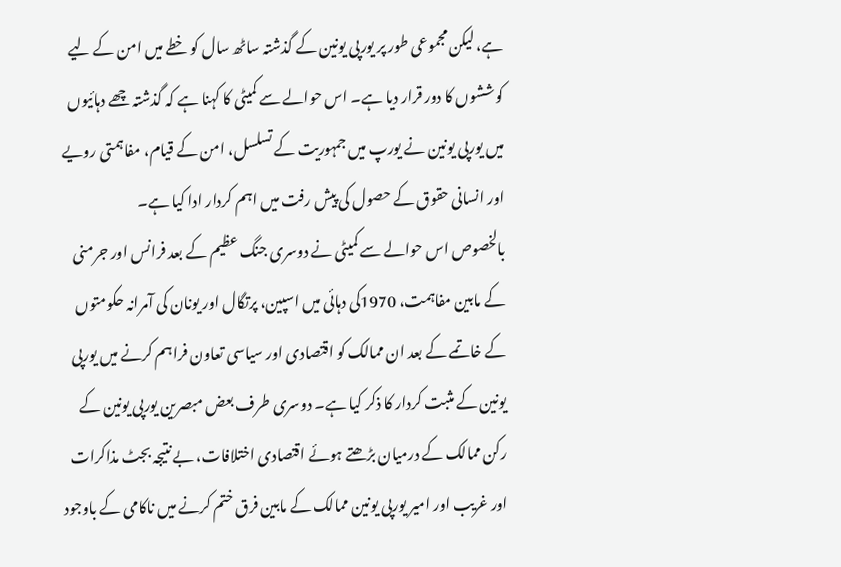ہے، لیکن مجموعی طور پر یورپی یونین کے گذشتہ ساٹھ سال کو خطے میں امن کے لیے کوششوں کا دور قرار دیا ہے۔ اس حوالے سے کمیٹی کا کہنا ہے کہ گذشتہ چھے دہائیوں میں یورپی یونین نے یورپ میں جمہوریت کے تسلسل، امن کے قیام، مفاہمتی رویے اور انسانی حقوق کے حصول کی پیش رفت میں اہم کردار ادا کیا ہے۔
بالخصوص اس حوالے سے کمیٹی نے دوسری جنگ عظیم کے بعد فرانس اور جرمنی کے مابین مفاہمت، 1970کی دہائی میں اسپین، پرتگال اور یونان کی آمرانہ حکومتوں کے خاتمے کے بعد ان ممالک کو اقتصادی اور سیاسی تعاون فراہم کرنے میں یورپی یونین کے مثبت کردار کا ذکر کیا ہے۔ دوسری طرف بعض مبصرین یورپی یونین کے رکن ممالک کے درمیان بڑھتے ہوئے اقتصادی اختلافات، بے نتیجہ بجٹ مذاکرات اور غریب اور امیر یورپی یونین ممالک کے مابین فرق ختم کرنے میں ناکامی کے باوجود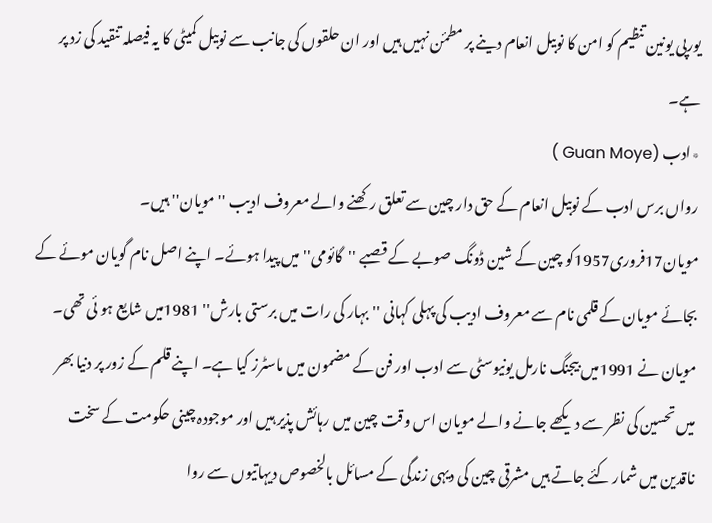یورپی یونین تنظیم کو امن کا نوبیل انعام دینے پر مطمٔن نہیں ہیں اور ان حلقوں کی جانب سے نوبیل کمیٹی کا یہ فیصلہ تنقید کی زد پر ہے۔
٭ادب (Guan Moye )
رواں برس ادب کے نوبیل انعام کے حق دار چین سے تعلق رکھنے والے معروف ادیب ''مویان'' ہیں۔ مویان17فروری1957کو چین کے شین ڈونگ صوبے کے قصبے ''گائومی'' میں پیدا ہوئے۔ اپنے اصل نام گویان موئے کے بجائے مویان کے قلمی نام سے معروف ادیب کی پہلی کہانی ''بہار کی رات میں برستی بارش'' 1981میں شایع ہو ئی تھی۔
مویان نے 1991میں بیجنگ نارمل یونیوسٹی سے ادب اور فن کے مضمون میں ماسٹرز کیا ہے۔ اپنے قلم کے زور پر دنیا بھر میں تحسین کی نظر سے دیکھے جانے والے مویان اس وقت چین میں رہائش پذیر ہیں اور موجودہ چینی حکومت کے سخت ناقدین میں شمار کئے جاتے ہیں مشرقی چین کی دیہی زندگی کے مسائل بالخصوص دیہاتیوں سے روا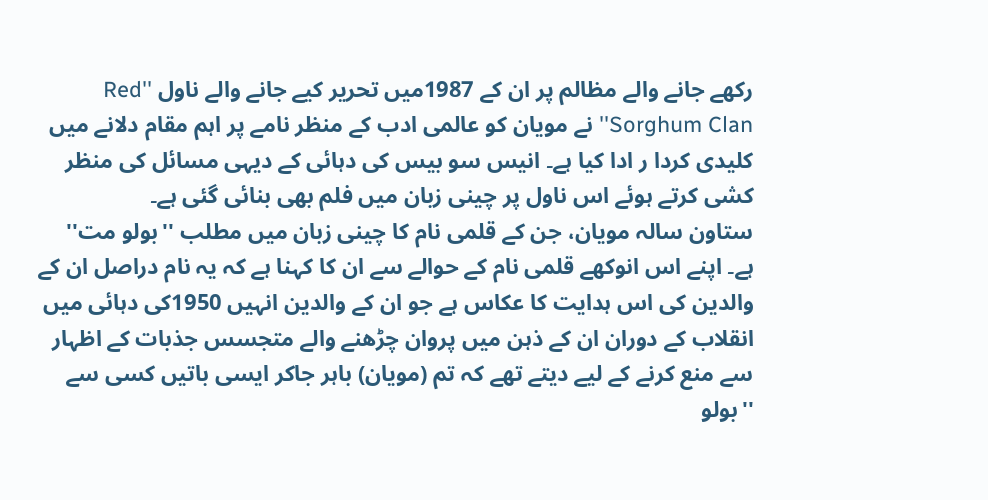رکھے جانے والے مظالم پر ان کے 1987میں تحریر کیے جانے والے ناول ''Red Sorghum Clan'' نے مویان کو عالمی ادب کے منظر نامے پر اہم مقام دلانے میں کلیدی کردا ر ادا کیا ہے۔ انیس سو بیس کی دہائی کے دیہی مسائل کی منظر کشی کرتے ہوئے اس ناول پر چینی زبان میں فلم بھی بنائی گئی ہے۔
ستاون سالہ مویان، جن کے قلمی نام کا چینی زبان میں مطلب ''بولو مت'' ہے۔ اپنے اس انوکھے قلمی نام کے حوالے سے ان کا کہنا ہے کہ یہ نام دراصل ان کے والدین کی اس ہدایت کا عکاس ہے جو ان کے والدین انہیں 1950کی دہائی میں انقلاب کے دوران ان کے ذہن میں پروان چڑھنے والے متجسس جذبات کے اظہار سے منع کرنے کے لیے دیتے تھے کہ تم (مویان) باہر جاکر ایسی باتیں کسی سے ''بولو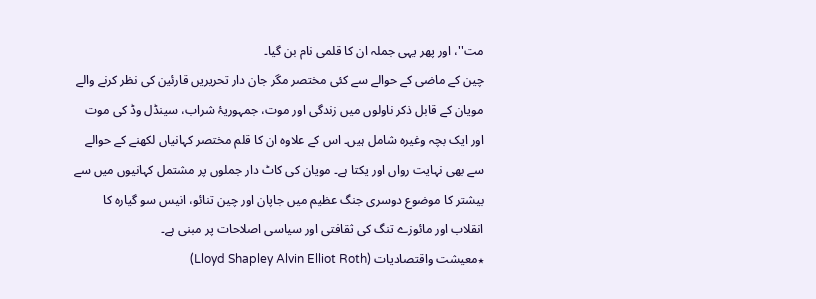مت''، اور پھر یہی جملہ ان کا قلمی نام بن گیا۔
چین کے ماضی کے حوالے سے کئی مختصر مگر جان دار تحریریں قارئین کی نظر کرنے والے مویان کے قابل ذکر ناولوں میں زندگی اور موت، جمہوریۂ شراب، سینڈل وڈ کی موت اور ایک بچہ وغیرہ شامل ہیں۔ اس کے علاوہ ان کا قلم مختصر کہانیاں لکھنے کے حوالے سے بھی نہایت رواں اور یکتا ہے۔ مویان کی کاٹ دار جملوں پر مشتمل کہانیوں میں سے بیشتر کا موضوع دوسری جنگ عظیم میں جاپان اور چین تنائو، انیس سو گیارہ کا انقلاب اور مائوزے تنگ کی ثقافتی اور سیاسی اصلاحات پر مبنی ہے۔
٭معیشت واقتصادیات (Lloyd Shapley Alvin Elliot Roth)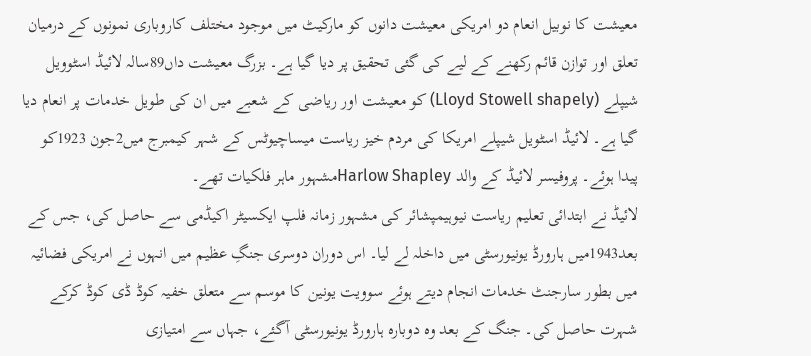معیشت کا نوبیل انعام دو امریکی معیشت دانوں کو مارکیٹ میں موجود مختلف کاروباری نمونوں کے درمیان تعلق اور توازن قائم رکھنے کے لیے کی گئی تحقیق پر دیا گیا ہے۔ بزرگ معیشت داں89سالہ لائیڈ اسٹوویل شیپلے (Lloyd Stowell shapely) کو معیشت اور ریاضی کے شعبے میں ان کی طویل خدمات پر انعام دیا گیا ہے۔ لائیڈ اسٹویل شیپلے امریکا کی مردم خیز ریاست میساچیوٹس کے شہر کیمبرج میں2جون 1923کو پیدا ہوئے۔ پروفیسر لائیڈ کے والد Harlow Shapleyمشہور ماہر فلکیات تھے۔
لائیڈ نے ابتدائی تعلیم ریاست نیوہیمپشائر کی مشہور زمانہ فلپ ایکسیٹر اکیڈمی سے حاصل کی، جس کے بعد1943میں ہارورڈ یونیورسٹی میں داخلہ لے لیا۔ اس دوران دوسری جنگِ عظیم میں انہوں نے امریکی فضائیہ میں بطور سارجنٹ خدمات انجام دیتے ہوئے سوویت یونین کا موسم سے متعلق خفیہ کوڈ ڈی کوڈ کرکے شہرت حاصل کی۔ جنگ کے بعد وہ دوبارہ ہارورڈ یونیورسٹی آگئے، جہاں سے امتیازی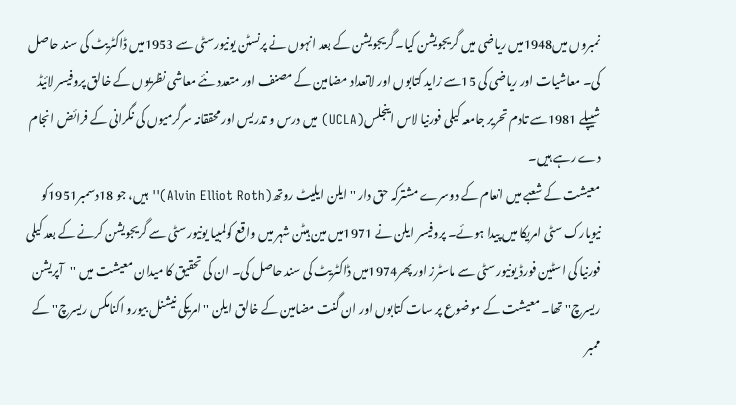نمبروں میں1948میں ریاضی میں گریجویشن کیا۔ گریجویشن کے بعد انہوں نے پرنسٹن یونیورسٹی سے 1953میں ڈاکٹریٹ کی سند حاصل کی۔ معاشیات اور ریاضی کی 15سے زاید کتابوں اور لاتعداد مضامین کے مصنف اور متعدد نئے معاشی نظریوں کے خالق پروفیسر لائیڈ شیپلے 1981سے تادم تحریر جامعہ کیلی فورنیا لاس اینجلس(UCLA) میں درس و تدریس اور محققانہ سرگرمیوں کی نگرانی کے فرائض انجام دے رہے ہیں۔
معیشت کے شعبے میں انعام کے دوسرے مشترکہ حق دار ''ایلن ایلیٹ روتھ(Alvin Elliot Roth)'' ہیں، جو 18دسمبر1951کو نیویارک سٹی امریکا میں پیدا ہوئے۔ پروفیسر ایلن نے 1971میں مین ہیٹن شہر میں واقع کولمبیا یونیورسٹی سے گریجویشن کرنے کے بعد کیلی فورنیا کی اسٹین فورڈ یونیورسٹی سے ماسٹرز اور پھر1974میں ڈاکٹریٹ کی سند حاصل کی۔ ان کی تحقیق کا میدان معیشت میں ''آپریشن ریسرچ'' تھا۔ معیشت کے موضوع پر سات کتابوں اور ان گنت مضامین کے خالق ایلن ''امریکی نیشنل بیورو اکنامکس ریسرچ'' کے ممبر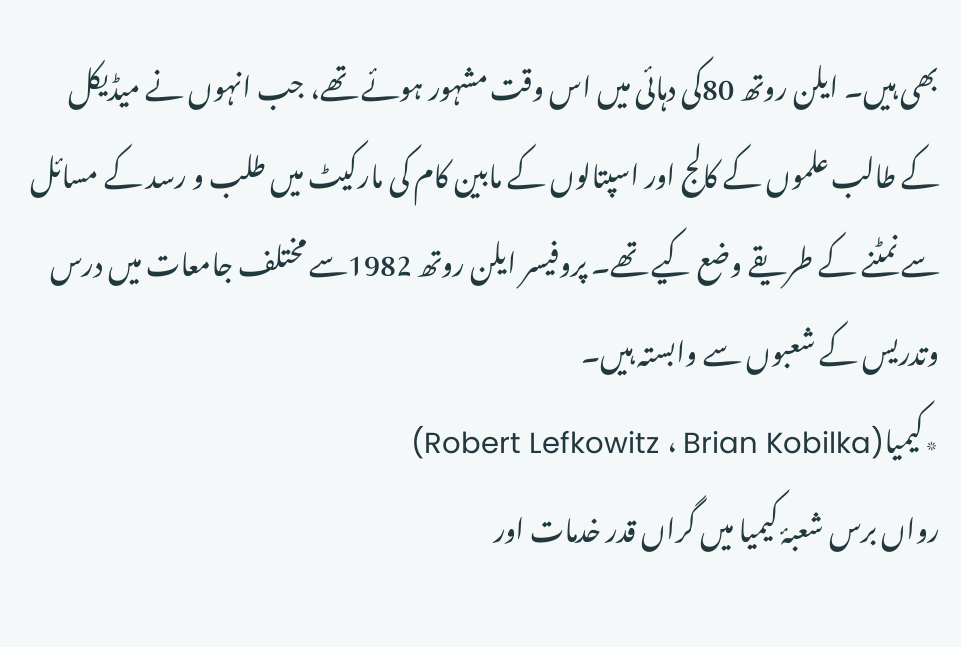بھی ہیں۔ ایلن روتھ 80کی دہائی میں اس وقت مشہور ہوئے تھے، جب انہوں نے میڈیکل کے طالب علموں کے کالج اور اسپتالوں کے مابین کام کی مارکیٹ میں طلب و رسد کے مسائل سے نمٹنے کے طریقے وضع کیے تھے۔ پروفیسر ایلن روتھ 1982سے مختلف جامعات میں درس وتدریس کے شعبوں سے وابستہ ہیں۔
٭کیمیا(Robert Lefkowitz ، Brian Kobilka)
رواں برس شعبۂ کیمیا میں گراں قدر خدمات اور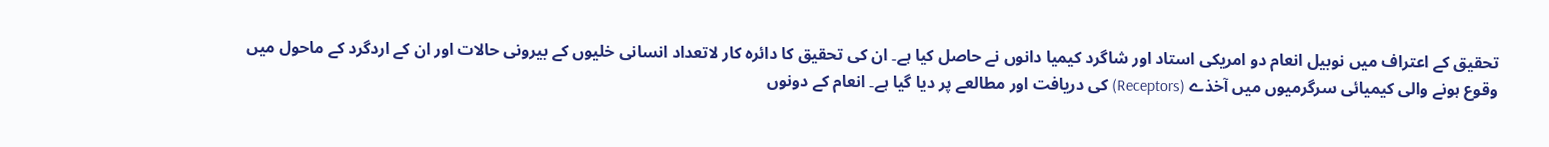تحقیق کے اعتراف میں نوبیل انعام دو امریکی استاد اور شاگرد کیمیا دانوں نے حاصل کیا ہے۔ ان کی تحقیق کا دائرہ کار لاتعداد انسانی خلیوں کے بیرونی حالات اور ان کے اردگرد کے ماحول میں وقوع ہونے والی کیمیائی سرگرمیوں میں آخذے (Receptors) کی دریافت اور مطالعے پر دیا گیا ہے۔ انعام کے دونوں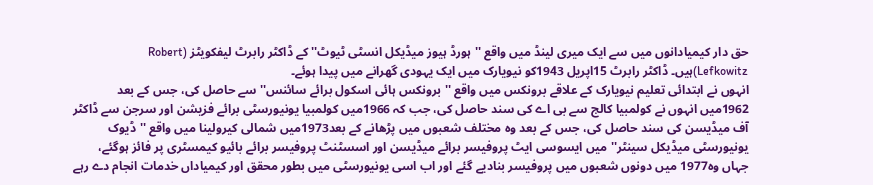حق دار کیمیادانوں میں سے ایک میری لینڈ میں واقع ''ہورڈ ہیوز میڈیکل انسٹی ٹیوٹ'' کے ڈاکٹر رابرٹ لیفکویٹز (Robert Lefkowitz)ہیں۔ ڈاکٹر رابرٹ 15اپریل 1943کو نیویارک میں ایک یہودی گھرانے میں پیدا ہوئے۔
انہوں نے ابتدائی تعلیم نیویارک کے علاقے برونکس میں واقع ''برونکس ہائی اسکول برائے سائنس'' سے حاصل کی، جس کے بعد 1962میں انہوں نے کولمبیا کالج سے بی اے کی سند حاصل کی، جب کہ 1966میں کولمبیا یونیورسٹی برائے فزیشن اور سرجن سے ڈاکٹر آف میڈیسن کی سند حاصل کی، جس کے بعد وہ مختلف شعبوں میں پڑھانے کے بعد1973میں شمالی کیرولینا میں واقع ''ڈیوک یونیورسٹی میڈیکل سینٹر'' میں ایسوسی ایٹ پروفیسر برائے میڈیسن اور اسسٹنٹ پروفیسر برائے بائیو کیمسٹری پر فائز ہوگئے، جہاں وہ1977 میں دونوں شعبوں میں پروفیسر بنادیے گئے اور اب اسی یونیورسٹی میں بطور محقق اور کیمیاداں خدمات انجام دے رہے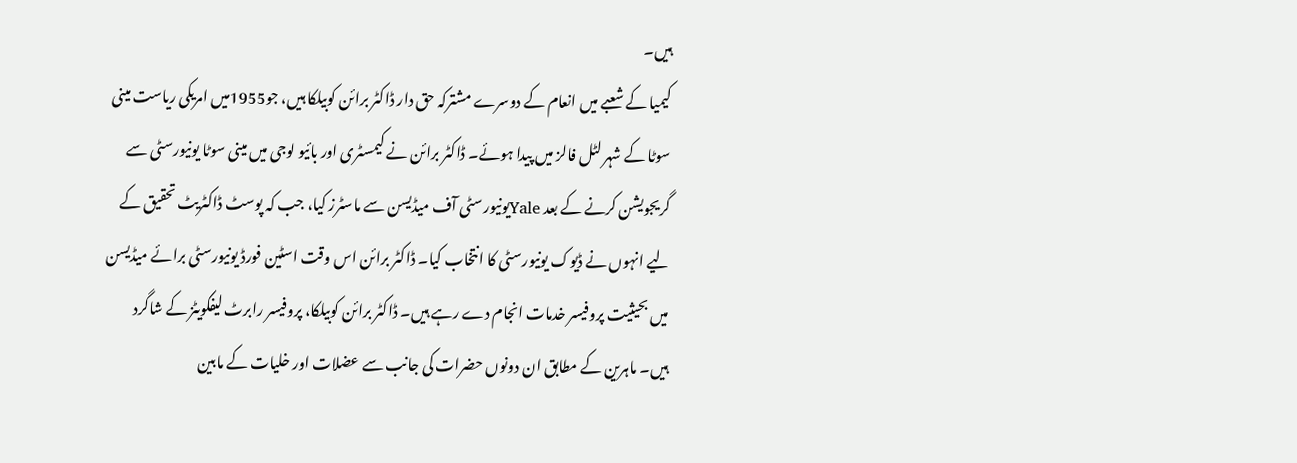ہیں۔
کیمیا کے شعبے میں انعام کے دوسرے مشترکہ حق دار ڈاکٹر برائن کوبیلکا ہیں، جو1955میں امریکی ریاست مینی سوٹا کے شہر لٹل فالز میں پیدا ہوئے۔ ڈاکٹر برائن نے کیمسٹری اور بائیو لوجی میں مینی سوٹا یونیورسٹی سے گریجویشن کرنے کے بعد Yaleیونیورسٹی آف میڈیسن سے ماسٹرز کیا، جب کہ پوسٹ ڈاکٹریٹ تحقیق کے لیے انہوں نے ڈیوک یونیورسٹی کا انتخاب کیا۔ ڈاکٹر برائن اس وقت اسٹین فورڈ یونیورسٹی برائے میڈیسن میں بحیثیت پروفیسر خدمات انجام دے رہے ہیں۔ ڈاکٹر برائن کوبیلکا، پروفیسر رابرٹ لیفکویٹز کے شاگرد ہیں۔ ماہرین کے مطابق ان دونوں حضرات کی جانب سے عضلات اور خلیات کے مابین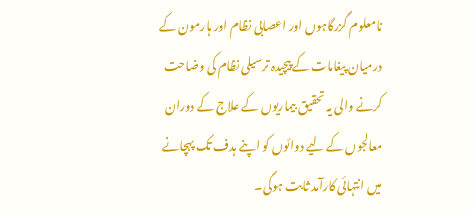نامعلوم گزرگاہوں اور اعصابی نظام اور ہارمون کے درمیان پیغامات کے پیچیدہ ترسیلی نظام کی وضاحت کرنے والی یہ تحقیق بیماریوں کے علاج کے دوران معالجوں کے لیے دوائوں کو اپنے ہدف تک پہچانے میں انتہائی کارآمد ثابت ہوگی۔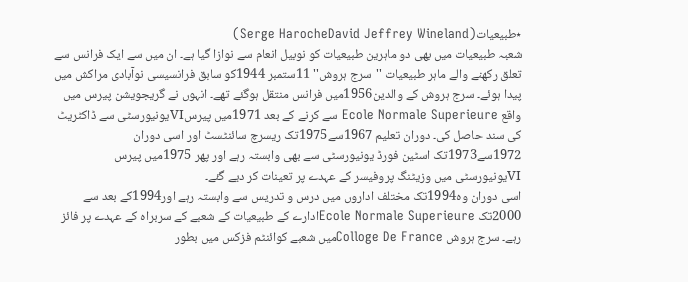٭طبیعیات(Serge HarocheDavid Jeffrey Wineland)
شعبہ طبیعیات میں بھی دو ماہرین طبیعیات کو نوبیل انعام سے نوازا گیا ہے۔ ان میں سے ایک فرانس سے تعلق رکھنے والے ماہر طبیعیات ''سرج ہروش'' 11ستمبر 1944کو سابق فرانسیسی نوآبادی مراکش میں پیدا ہوئے۔ سرج ہروش کے والدین1956میں فرانس منتقل ہوگئے تھے۔ انہوں نے گریجویشن پیرس میں واقع Ecole Normale Superieure سے کرنے کے بعد 1971میں پیرسVIیونیورسٹی سے ڈاکٹریٹ کی سند حاصل کی۔ دوران تعلیم 1967سے1975تک ریسرچ سائنٹسٹ اور اسی دوران 1972سے1973تک اسٹین فورڈ یونیورسٹی سے بھی وابستہ رہے اور پھر 1975میں پیرس VIیونیورسٹی میں وزیٹنگ پروفیسر کے عہدے پر تعینات کر دیے گئے۔
اسی دوران وہ1994تک مختلف اداروں میں درس و تدریس سے وابستہ رہے اور1994کے بعد سے 2000تک Ecole Normale Superieureادارے کے طبیعیات کے شعبے کے سربراہ کے عہدے پر فائز رہے۔ سرج ہروش Colloge De Franceمیں شعبے کوائنٹم فزکس میں بطور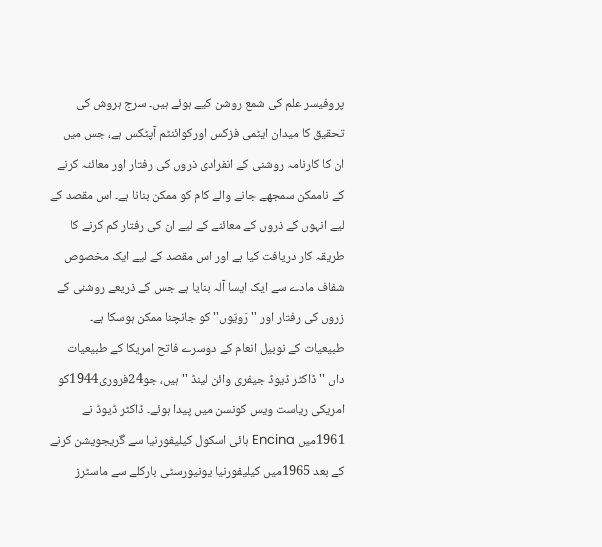پروفیسر علم کی شمع روشن کیے ہوئے ہیں۔ سرج ہروش کی تحقیق کا میدان ایٹمی فزکس اورکوائنٹم آپٹکس ہے، جس میں ان کا کارنامہ روشنی کے انفرادی ذروں کی رفتار اور معائنہ کرنے کے ناممکن سمجھے جانے والے کام کو ممکن بنانا ہے۔ اس مقصد کے لیے انہوں کے ذروں کے معائنے کے لیے ان کی رفتار کم کرنے کا طریقہ کار دریافت کیا ہے اور اس مقصد کے لیے ایک مخصوص شفاف مادے سے ایک ایسا آلہ بنایا ہے جس کے ذریعے روشنی کے زروں کی رفتار اور ''رَویّوں'' کو جانچنا ممکن ہوسکا ہے۔
طبیعیات کے نوبیل انعام کے دوسرے فاتح امریکا کے طبیعیات داں ''ڈاکٹر ڈیوڈ جیفری وائن لینڈ ''ہیں، جو24فروری1944کو امریکی ریاست ویس کونسن میں پیدا ہوئے۔ ڈاکٹر ڈیوڈ نے 1961میں Encina ہائی اسکول کیلیفورنیا سے گریجویشن کرنے کے بعد 1965میں کیلیفورنیا یونیورسٹی بارکلے سے ماسٹرز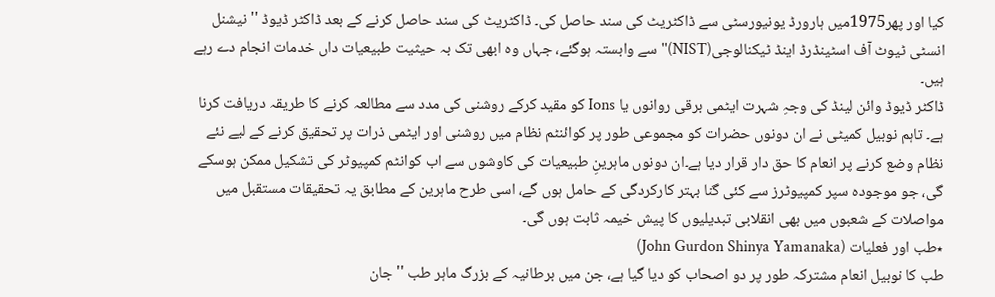کیا اور پھر1975میں ہارورڈ یونیورسٹی سے ڈاکٹریٹ کی سند حاصل کی۔ ڈاکٹریٹ کی سند حاصل کرنے کے بعد ڈاکٹر ڈیوڈ ''نیشنل انسٹی ٹیوٹ آف اسٹینڈرڈ اینڈ ٹیکنالوجی(NIST)'' سے وابستہ ہوگئے، جہاں وہ ابھی تک بہ حیثیت طبیعیات داں خدمات انجام دے رہے ہیں۔
ڈاکٹر ڈیوڈ وائن لینڈ کی وجہِ شہرت ایٹمی برقی روانوں یا Ions کو مقید کرکے روشنی کی مدد سے مطالعہ کرنے کا طریقہ دریافت کرنا ہے۔ تاہم نوبیل کمیٹی نے ان دونوں حضرات کو مجموعی طور پر کوائنٹم نظام میں روشنی اور ایٹمی ذرات پر تحقیق کرنے کے لیے نئے نظام وضع کرنے پر انعام کا حق دار قرار دیا ہے۔ان دونوں ماہرینِ طبیعیات کی کاوشوں سے اب کوانٹم کمپیوٹر کی تشکیل ممکن ہوسکے گی، جو موجودہ سپر کمپیوٹرز سے کئی گنا بہتر کارکردگی کے حامل ہوں گے، اسی طرح ماہرین کے مطابق یہ تحقیقات مستقبل میں مواصلات کے شعبوں میں بھی انقلابی تبدیلیوں کا پیش خیمہ ثابت ہوں گی۔
٭طب اور فعلیات (John Gurdon Shinya Yamanaka)
طب کا نوبیل انعام مشترکہ طور پر دو اصحاب کو دیا گیا ہے، جن میں برطانیہ کے بزرگ ماہر طب ''جان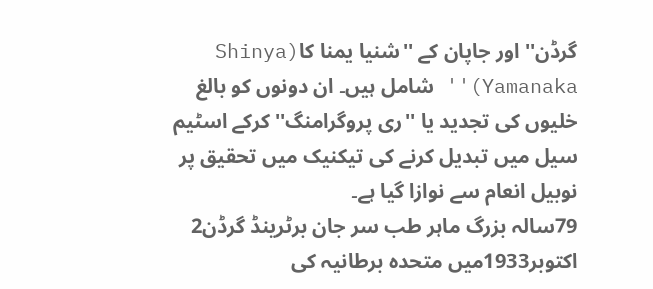گرڈن'' اور جاپان کے ''شنیا یمنا کا(Shinya Yamanaka)'' شامل ہیں۔ ان دونوں کو بالغ خلیوں کی تجدید یا ''ری پروگرامنگ'' کرکے اسٹیم سیل میں تبدیل کرنے کی تیکنیک میں تحقیق پر نوبیل انعام سے نوازا گیا ہے۔
79سالہ بزرگ ماہر طب سر جان برٹرینڈ گرڈن2 اکتوبر1933میں متحدہ برطانیہ کی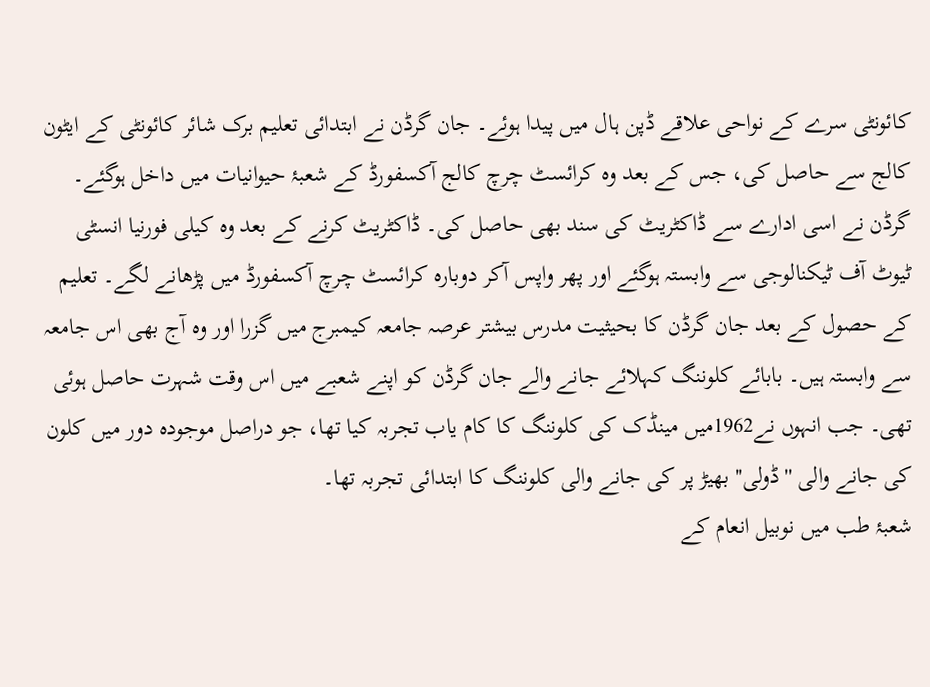کائونٹی سرے کے نواحی علاقے ڈپن ہال میں پیدا ہوئے۔ جان گرڈن نے ابتدائی تعلیم برک شائر کائونٹی کے ایٹون کالج سے حاصل کی، جس کے بعد وہ کرائسٹ چرچ کالج آکسفورڈ کے شعبۂ حیوانیات میں داخل ہوگئے۔ گرڈن نے اسی ادارے سے ڈاکٹریٹ کی سند بھی حاصل کی۔ ڈاکٹریٹ کرنے کے بعد وہ کیلی فورنیا انسٹی ٹیوٹ آف ٹیکنالوجی سے وابستہ ہوگئے اور پھر واپس آکر دوبارہ کرائسٹ چرچ آکسفورڈ میں پڑھانے لگے۔ تعلیم کے حصول کے بعد جان گرڈن کا بحیثیت مدرس بیشتر عرصہ جامعہ کیمبرج میں گزرا اور وہ آج بھی اس جامعہ سے وابستہ ہیں۔ بابائے کلوننگ کہلائے جانے والے جان گرڈن کو اپنے شعبے میں اس وقت شہرت حاصل ہوئی تھی۔ جب انہوں نے1962میں مینڈک کی کلوننگ کا کام یاب تجربہ کیا تھا، جو دراصل موجودہ دور میں کلون کی جانے والی ''ڈولی'' بھیڑ پر کی جانے والی کلوننگ کا ابتدائی تجربہ تھا۔
شعبۂ طب میں نوبیل انعام کے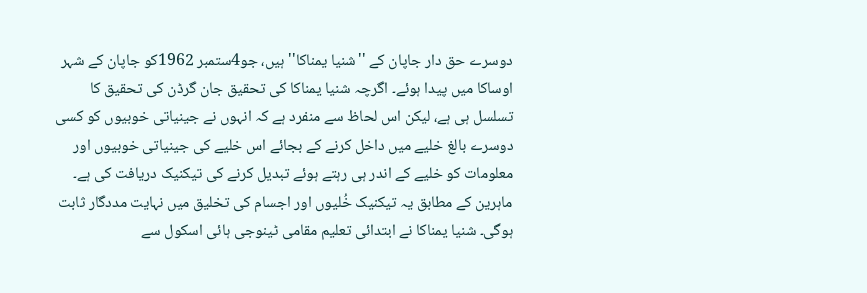دوسرے حق دار جاپان کے ''شنیا یمناکا'' ہیں، جو4ستمبر 1962کو جاپان کے شہر اوساکا میں پیدا ہوئے۔ اگرچہ شنیا یمناکا کی تحقیق جان گرڈن کی تحقیق کا تسلسل ہی ہے، لیکن اس لحاظ سے منفرد ہے کہ انہوں نے جینیاتی خوبیوں کو کسی دوسرے بالغ خلیے میں داخل کرنے کے بجائے اس خلیے کی جینیاتی خوبیوں اور معلومات کو خلیے کے اندر ہی رہتے ہوئے تبدیل کرنے کی تیکنیک دریافت کی ہے۔ ماہرین کے مطابق یہ تیکنیک خُلیوں اور اجسام کی تخلیق میں نہایت مددگار ثابت ہوگی۔ شنیا یمناکا نے ابتدائی تعلیم مقامی ٹینوجی ہائی اسکول سے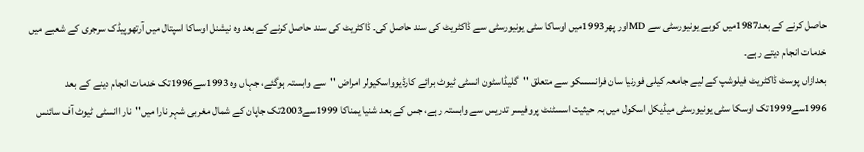حاصل کرنے کے بعد1987میں کوبے یونیورسٹی سے MDاور پھر1993میں اوساکا سٹی یونیورسٹی سے ڈاکٹریٹ کی سند حاصل کی۔ ڈاکٹریٹ کی سند حاصل کرنے کے بعد وہ نیشنل اوساکا اسپتال میں آرتھوپیڈک سرجری کے شعبے میں خدمات انجام دیتے رہے۔
بعدازاں پوسٹ ڈاکٹریٹ فیلوشپ کے لیے جامعہ کیلی فورنیا سان فرانسسکو سے متعلق ''گلیڈاسٹون انسٹی ٹیوٹ برائے کارڈیوواسکیولر امراض ''سے وابستہ ہوگئے، جہاں وہ 1993سے1996تک خدمات انجام دینے کے بعد 1996سے1999تک اوسکا سٹی یونیورسٹی میڈیکل اسکول میں بہ حیثیت اسسٹنٹ پروفیسر تدریس سے وابستہ رہے، جس کے بعد شنیا یمناکا 1999سے2003تک جاپان کے شمال مغربی شہر نارا میں''نار اانسٹی ٹیوٹ آف سائنس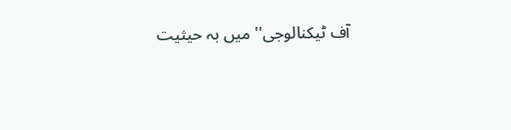آف ٹیکنالوجی'' میں بہ حیثیت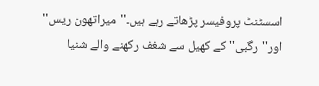اسسٹنٹ پروفیسر پڑھاتے رہے ہیں۔''میراتھون ریس'' اور''رگبی'' کے کھیل سے شغف رکھنے والے شنیا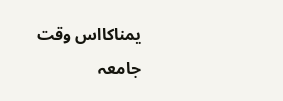یمناکااس وقت جامعہ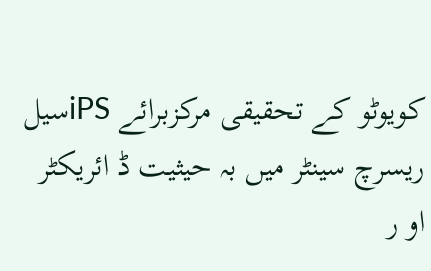کویوٹو کے تحقیقی مرکزبرائے iPSسیل ریسرچ سینٹر میں بہ حیثیت ڈ ائریکٹر او ر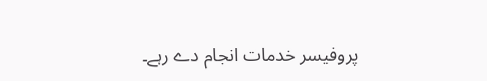پروفیسر خدمات انجام دے رہے۔